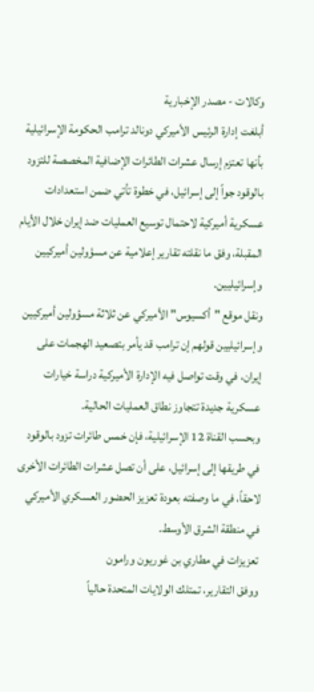وكالات - مصدر الإخبارية
أبلغت إدارة الرئيس الأميركي دونالد ترامب الحكومة الإسرائيلية بأنها تعتزم إرسال عشرات الطائرات الإضافية المخصصة للتزود بالوقود جواً إلى إسرائيل، في خطوة تأتي ضمن استعدادات عسكرية أميركية لاحتمال توسيع العمليات ضد إيران خلال الأيام المقبلة، وفق ما نقلته تقارير إعلامية عن مسؤولين أميركيين وإسرائيليين.
ونقل موقع "أكسيوس" الأميركي عن ثلاثة مسؤولين أميركيين وإسرائيليين قولهم إن ترامب قد يأمر بتصعيد الهجمات على إيران، في وقت تواصل فيه الإدارة الأميركية دراسة خيارات عسكرية جديدة تتجاوز نطاق العمليات الحالية.
وبحسب القناة 12 الإسرائيلية، فإن خمس طائرات تزود بالوقود في طريقها إلى إسرائيل، على أن تصل عشرات الطائرات الأخرى لاحقاً، في ما وصفته بعودة تعزيز الحضور العسكري الأميركي في منطقة الشرق الأوسط.
تعزيزات في مطاري بن غوريون ورامون
ووفق التقارير، تمتلك الولايات المتحدة حالياً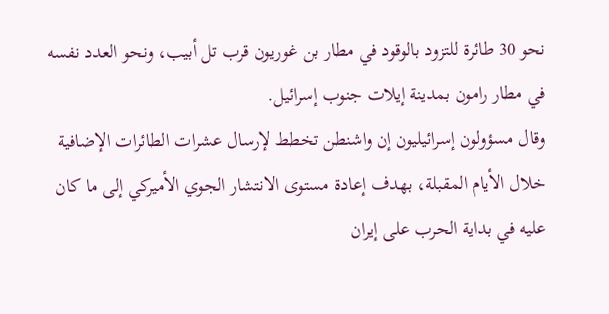نحو 30 طائرة للتزود بالوقود في مطار بن غوريون قرب تل أبيب، ونحو العدد نفسه في مطار رامون بمدينة إيلات جنوب إسرائيل.
وقال مسؤولون إسرائيليون إن واشنطن تخطط لإرسال عشرات الطائرات الإضافية خلال الأيام المقبلة، بهدف إعادة مستوى الانتشار الجوي الأميركي إلى ما كان عليه في بداية الحرب على إيران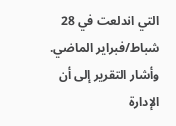التي اندلعت في 28 شباط/فبراير الماضي.
وأشار التقرير إلى أن الإدارة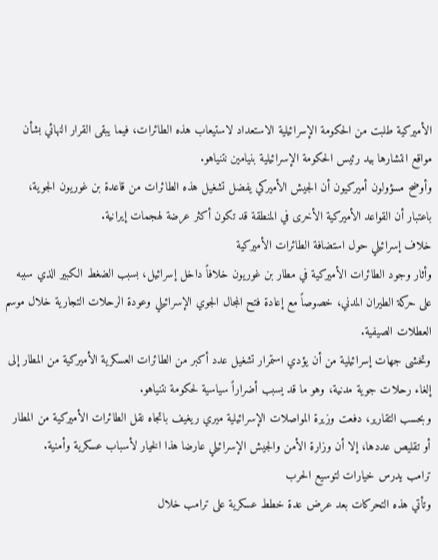الأميركية طلبت من الحكومة الإسرائيلية الاستعداد لاستيعاب هذه الطائرات، فيما يبقى القرار النهائي بشأن مواقع انتشارها بيد رئيس الحكومة الإسرائيلية بنيامين نتنياهو.
وأوضح مسؤولون أميركيون أن الجيش الأميركي يفضل تشغيل هذه الطائرات من قاعدة بن غوريون الجوية، باعتبار أن القواعد الأميركية الأخرى في المنطقة قد تكون أكثر عرضة لهجمات إيرانية.
خلاف إسرائيلي حول استضافة الطائرات الأميركية
وأثار وجود الطائرات الأميركية في مطار بن غوريون خلافاً داخل إسرائيل، بسبب الضغط الكبير الذي سببه على حركة الطيران المدني، خصوصاً مع إعادة فتح المجال الجوي الإسرائيلي وعودة الرحلات التجارية خلال موسم العطلات الصيفية.
وتخشى جهات إسرائيلية من أن يؤدي استمرار تشغيل عدد أكبر من الطائرات العسكرية الأميركية من المطار إلى إلغاء رحلات جوية مدنية، وهو ما قد يسبب أضراراً سياسية لحكومة نتنياهو.
وبحسب التقارير، دفعت وزيرة المواصلات الإسرائيلية ميري ريغيف باتجاه نقل الطائرات الأميركية من المطار أو تقليص عددها، إلا أن وزارة الأمن والجيش الإسرائيلي عارضا هذا الخيار لأسباب عسكرية وأمنية.
ترامب يدرس خيارات لتوسيع الحرب
وتأتي هذه التحركات بعد عرض عدة خطط عسكرية على ترامب خلال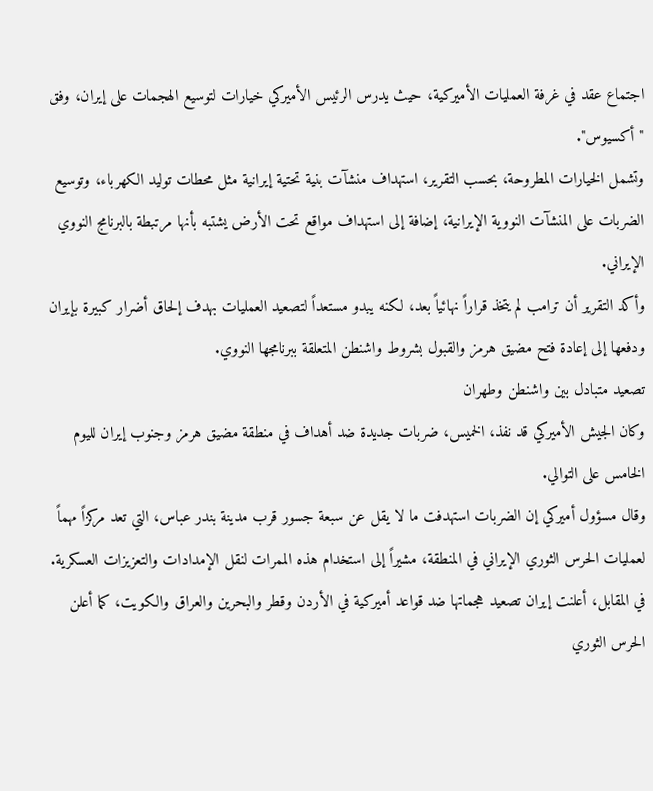اجتماع عقد في غرفة العمليات الأميركية، حيث يدرس الرئيس الأميركي خيارات لتوسيع الهجمات على إيران، وفق "أكسيوس".
وتشمل الخيارات المطروحة، بحسب التقرير، استهداف منشآت بنية تحتية إيرانية مثل محطات توليد الكهرباء، وتوسيع الضربات على المنشآت النووية الإيرانية، إضافة إلى استهداف مواقع تحت الأرض يشتبه بأنها مرتبطة بالبرنامج النووي الإيراني.
وأكد التقرير أن ترامب لم يتخذ قراراً نهائياً بعد، لكنه يبدو مستعداً لتصعيد العمليات بهدف إلحاق أضرار كبيرة بإيران ودفعها إلى إعادة فتح مضيق هرمز والقبول بشروط واشنطن المتعلقة ببرنامجها النووي.
تصعيد متبادل بين واشنطن وطهران
وكان الجيش الأميركي قد نفذ، الخميس، ضربات جديدة ضد أهداف في منطقة مضيق هرمز وجنوب إيران لليوم الخامس على التوالي.
وقال مسؤول أميركي إن الضربات استهدفت ما لا يقل عن سبعة جسور قرب مدينة بندر عباس، التي تعد مركزاً مهماً لعمليات الحرس الثوري الإيراني في المنطقة، مشيراً إلى استخدام هذه الممرات لنقل الإمدادات والتعزيزات العسكرية.
في المقابل، أعلنت إيران تصعيد هجماتها ضد قواعد أميركية في الأردن وقطر والبحرين والعراق والكويت، كما أعلن الحرس الثوري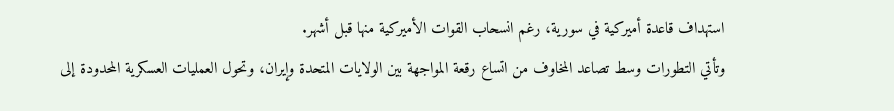استهداف قاعدة أميركية في سورية، رغم انسحاب القوات الأميركية منها قبل أشهر.
وتأتي التطورات وسط تصاعد المخاوف من اتساع رقعة المواجهة بين الولايات المتحدة وإيران، وتحول العمليات العسكرية المحدودة إلى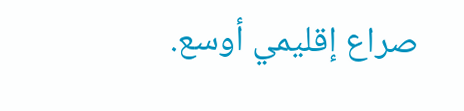صراع إقليمي أوسع.